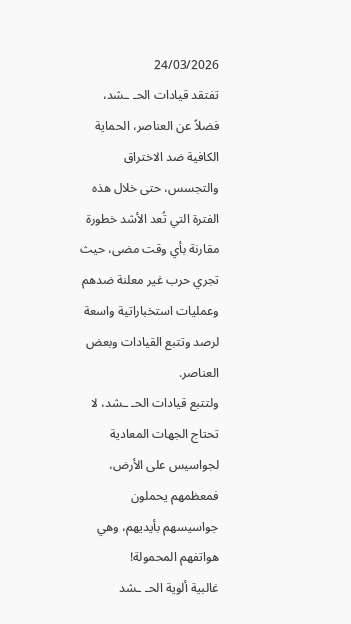24/03/2026
تفتقد قيادات الحـ ـشد، فضلاً عن العناصر، الحماية الكافية ضد الاختراق والتجسس، حتى خلال هذه الفترة التي تُعد الأشد خطورة مقارنة بأي وقت مضى، حيث تجري حرب غير معلنة ضدهم وعمليات استخباراتية واسعة لرصد وتتبع القيادات وبعض العناصر.
ولتتبع قيادات الحـ ـشد، لا تحتاج الجهات المعادية لجواسيس على الأرض، فمعظمهم يحملون جواسيسهم بأيديهم، وهي هواتفهم المحمولة!
غالبية ألوية الحـ ـشد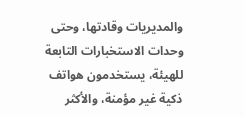والمديريات وقادتها، وحتى وحدات الاستخبارات التابعة للهيئة، يستخدمون هواتف ذكية غير مؤمنة، والأكثر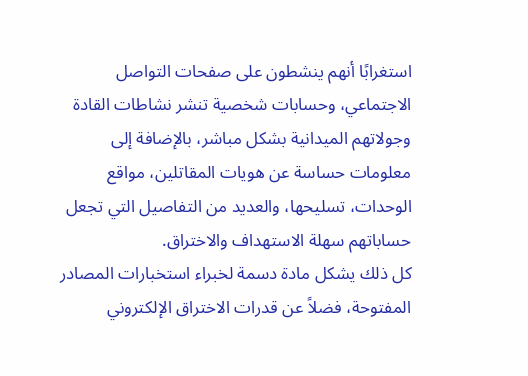استغرابًا أنهم ينشطون على صفحات التواصل الاجتماعي، وحسابات شخصية تنشر نشاطات القادة وجولاتهم الميدانية بشكل مباشر، بالإضافة إلى معلومات حساسة عن هويات المقاتلين، مواقع الوحدات، تسليحها، والعديد من التفاصيل التي تجعل حساباتهم سهلة الاستهداف والاختراق.
كل ذلك يشكل مادة دسمة لخبراء استخبارات المصادر المفتوحة، فضلاً عن قدرات الاختراق الإلكتروني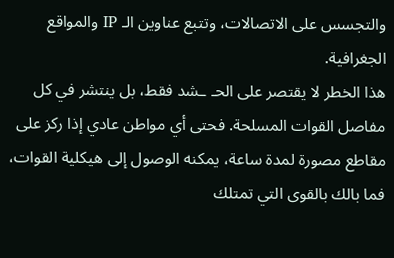والتجسس على الاتصالات، وتتبع عناوين الـ IP والمواقع الجغرافية.
هذا الخطر لا يقتصر على الحـ ـشد فقط، بل ينتشر في كل مفاصل القوات المسلحة. فحتى أي مواطن عادي إذا ركز على مقاطع مصورة لمدة ساعة، يمكنه الوصول إلى هيكلية القوات، فما بالك بالقوى التي تمتلك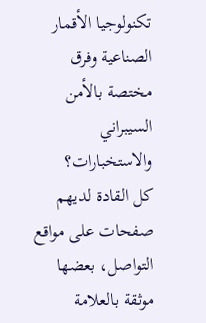تكنولوجيا الأقمار الصناعية وفرق مختصة بالأمن السيبراني والاستخبارات؟
كل القادة لديهم صفحات على مواقع التواصل، بعضها موثقة بالعلامة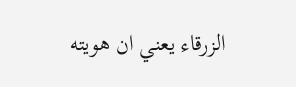الزرقاء يعني ان هويته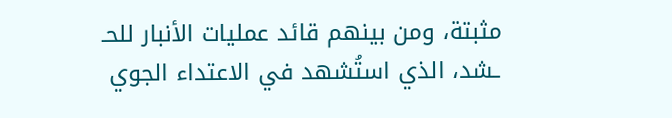مثبتة، ومن بينهم قائد عمليات الأنبار للحـ ـشد، الذي استُشهد في الاعتداء الجوي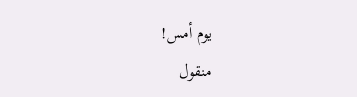يوم أمس!
منقول